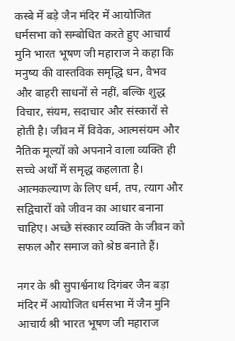कस्बे में बड़े जैन मंदिर में आयोजित धर्मसभा को सम्बोधित करते हुए आचार्य मुनि भारत भूषण जी महाराज ने कहा कि मनुष्य की वास्तविक समृद्धि धन, वैभव और बाहरी साधनों से नहीं, बल्कि शुद्ध विचार, संयम, सदाचार और संस्कारों से होती है। जीवन में विवेक, आत्मसंयम और नैतिक मूल्यों को अपनाने वाला व्यक्ति ही सच्चे अर्थों में समृद्ध कहलाता है। आत्मकल्याण के लिए धर्म, तप, त्याग और सद्विचारों को जीवन का आधार बनाना चाहिए। अच्छे संस्कार व्यक्ति के जीवन को सफल और समाज को श्रेष्ठ बनाते हैं।

नगर के श्री सुपार्श्वनाथ दिगंबर जैन बड़ा मंदिर में आयोजित धर्मसभा में जैन मुनि आचार्य श्री भारत भूषण जी महाराज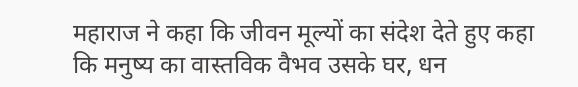महाराज ने कहा कि जीवन मूल्यों का संदेश देते हुए कहा कि मनुष्य का वास्तविक वैभव उसके घर, धन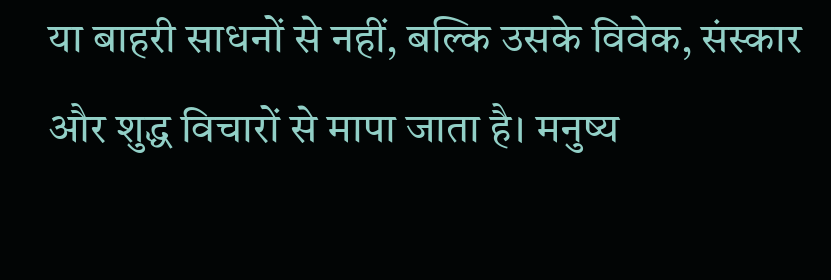या बाहरी साधनों से नहीं, बल्कि उसके विवेक, संस्कार और शुद्ध विचारों से मापा जाता है। मनुष्य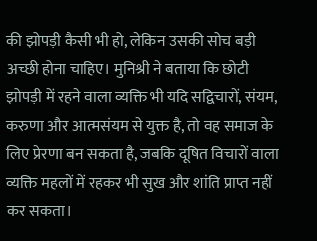की झोपड़ी कैसी भी हो, लेकिन उसकी सोच बड़ी अच्छी होना चाहिए। मुनिश्री ने बताया कि छोटी झोपड़ी में रहने वाला व्यक्ति भी यदि सद्विचारों, संयम, करुणा और आत्मसंयम से युक्त है, तो वह समाज के लिए प्रेरणा बन सकता है, जबकि दूषित विचारों वाला व्यक्ति महलों में रहकर भी सुख और शांति प्राप्त नहीं कर सकता।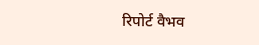रिपोर्ट वैभव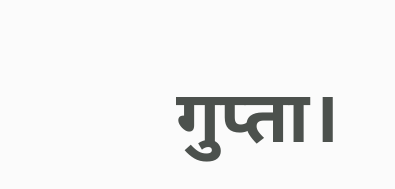गुप्ता।